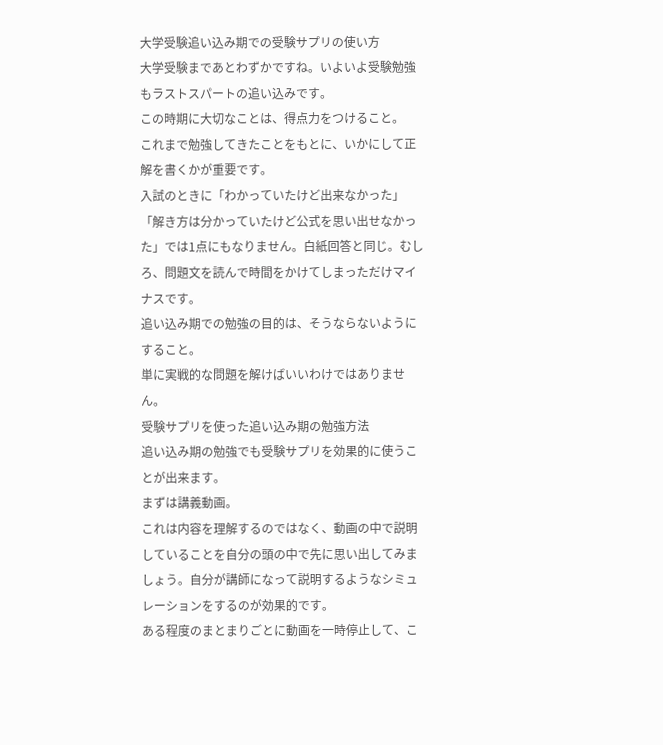大学受験追い込み期での受験サプリの使い方
大学受験まであとわずかですね。いよいよ受験勉強もラストスパートの追い込みです。
この時期に大切なことは、得点力をつけること。
これまで勉強してきたことをもとに、いかにして正解を書くかが重要です。
入試のときに「わかっていたけど出来なかった」「解き方は分かっていたけど公式を思い出せなかった」では1点にもなりません。白紙回答と同じ。むしろ、問題文を読んで時間をかけてしまっただけマイナスです。
追い込み期での勉強の目的は、そうならないようにすること。
単に実戦的な問題を解けばいいわけではありません。
受験サプリを使った追い込み期の勉強方法
追い込み期の勉強でも受験サプリを効果的に使うことが出来ます。
まずは講義動画。
これは内容を理解するのではなく、動画の中で説明していることを自分の頭の中で先に思い出してみましょう。自分が講師になって説明するようなシミュレーションをするのが効果的です。
ある程度のまとまりごとに動画を一時停止して、こ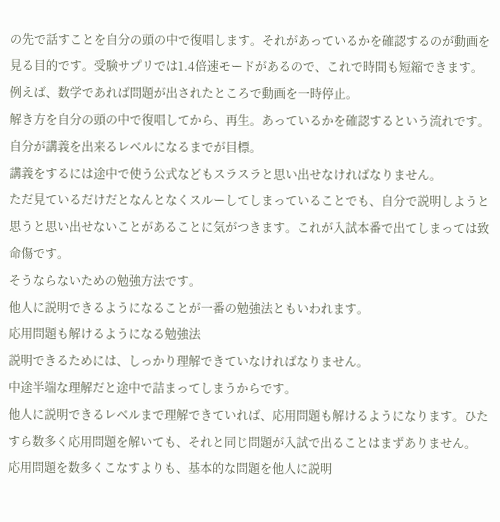の先で話すことを自分の頭の中で復唱します。それがあっているかを確認するのが動画を見る目的です。受験サプリでは1.4倍速モードがあるので、これで時間も短縮できます。
例えば、数学であれば問題が出されたところで動画を一時停止。
解き方を自分の頭の中で復唱してから、再生。あっているかを確認するという流れです。
自分が講義を出来るレベルになるまでが目標。
講義をするには途中で使う公式などもスラスラと思い出せなければなりません。
ただ見ているだけだとなんとなくスルーしてしまっていることでも、自分で説明しようと思うと思い出せないことがあることに気がつきます。これが入試本番で出てしまっては致命傷です。
そうならないための勉強方法です。
他人に説明できるようになることが一番の勉強法ともいわれます。
応用問題も解けるようになる勉強法
説明できるためには、しっかり理解できていなければなりません。
中途半端な理解だと途中で詰まってしまうからです。
他人に説明できるレベルまで理解できていれば、応用問題も解けるようになります。ひたすら数多く応用問題を解いても、それと同じ問題が入試で出ることはまずありません。
応用問題を数多くこなすよりも、基本的な問題を他人に説明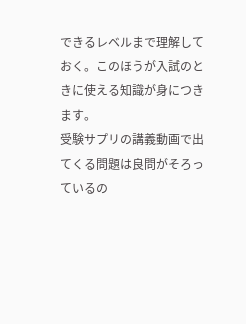できるレベルまで理解しておく。このほうが入試のときに使える知識が身につきます。
受験サプリの講義動画で出てくる問題は良問がそろっているの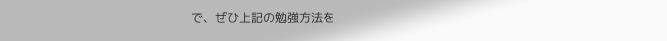で、ぜひ上記の勉強方法を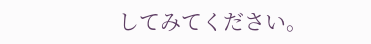してみてください。